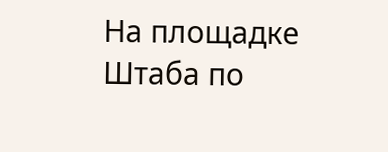На площадке Штаба по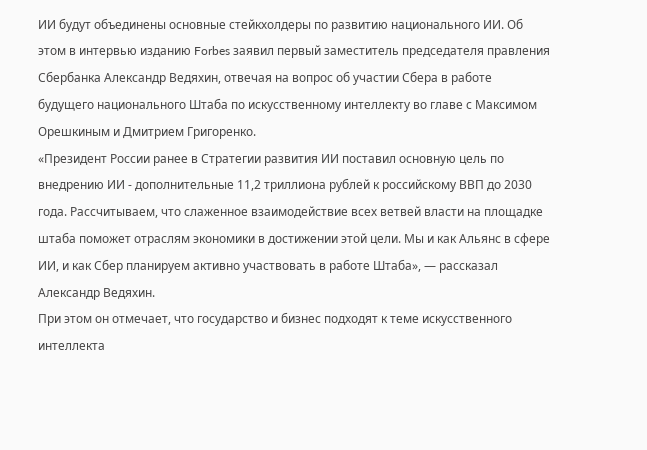ИИ будут объединены основные стейкхолдеры по развитию национального ИИ. Об этом в интервью изданию Forbes заявил первый заместитель председателя правления Сбербанка Александр Ведяхин, отвечая на вопрос об участии Сбера в работе будущего национального Штаба по искусственному интеллекту во главе с Максимом Орешкиным и Дмитрием Григоренко.
«Президент России ранее в Стратегии развития ИИ поставил основную цель по внедрению ИИ - дополнительные 11,2 триллиона рублей к российскому ВВП до 2030 года. Рассчитываем, что слаженное взаимодействие всех ветвей власти на площадке штаба поможет отраслям экономики в достижении этой цели. Мы и как Альянс в сфере ИИ, и как Сбер планируем активно участвовать в работе Штаба», — рассказал Александр Ведяхин.
При этом он отмечает, что государство и бизнес подходят к теме искусственного интеллекта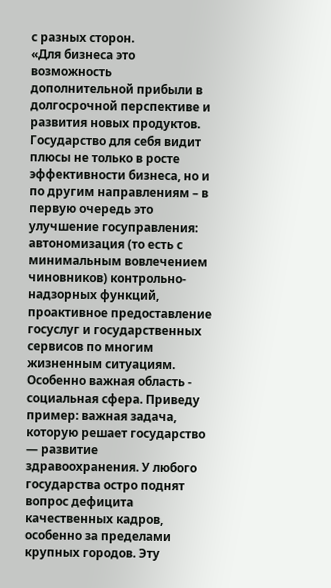с разных сторон.
«Для бизнеса это возможность дополнительной прибыли в долгосрочной перспективе и развития новых продуктов. Государство для себя видит плюсы не только в росте эффективности бизнеса, но и по другим направлениям – в первую очередь это улучшение госуправления: автономизация (то есть с минимальным вовлечением чиновников) контрольно-надзорных функций, проактивное предоставление госуслуг и государственных сервисов по многим жизненным ситуациям. Особенно важная область - социальная сфера. Приведу пример: важная задача, которую решает государство — развитие здравоохранения. У любого государства остро поднят вопрос дефицита качественных кадров, особенно за пределами крупных городов. Эту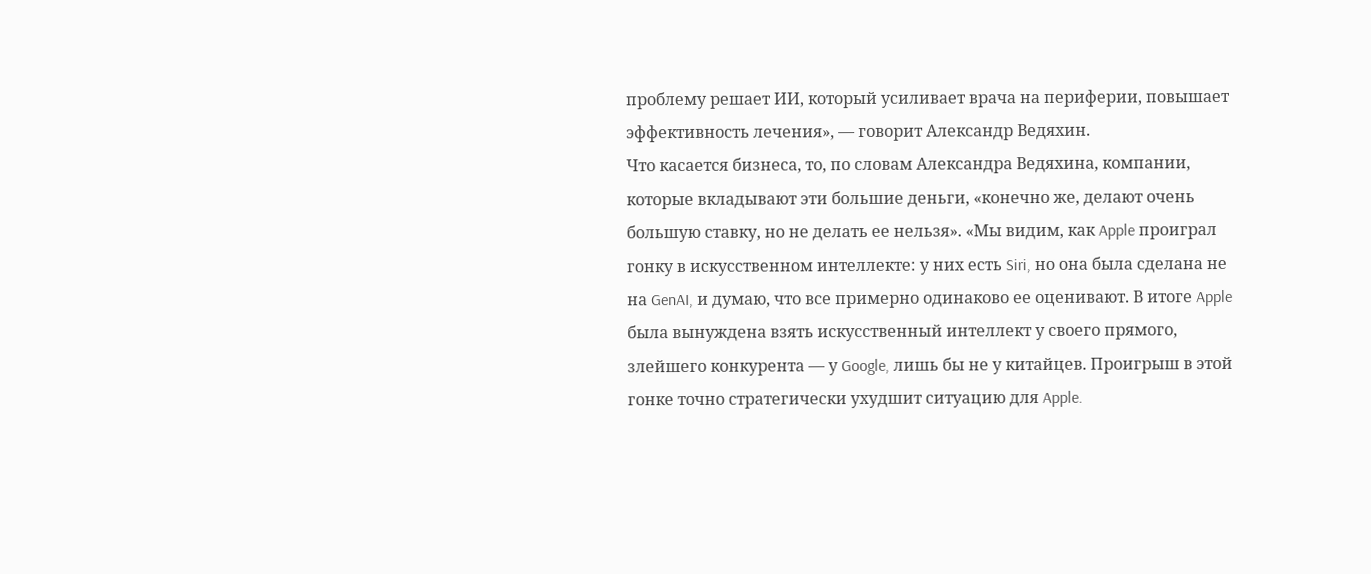проблему решает ИИ, который усиливает врача на периферии, повышает эффективность лечения», — говорит Александр Ведяхин.
Что касается бизнеса, то, по словам Александра Ведяхина, компании, которые вкладывают эти большие деньги, «конечно же, делают очень большую ставку, но не делать ее нельзя». «Мы видим, как Apple проиграл гонку в искусственном интеллекте: у них есть Siri, но она была сделана не на GenAI, и думаю, что все примерно одинаково ее оценивают. В итоге Apple была вынуждена взять искусственный интеллект у своего прямого, злейшего конкурента — у Google, лишь бы не у китайцев. Проигрыш в этой гонке точно стратегически ухудшит ситуацию для Apple.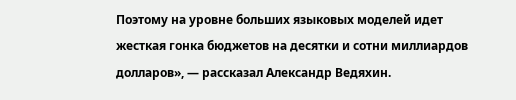Поэтому на уровне больших языковых моделей идет жесткая гонка бюджетов на десятки и сотни миллиардов долларов», — рассказал Александр Ведяхин.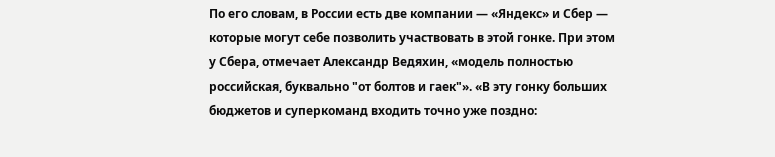По его словам, в России есть две компании — «Яндекс» и Сбер — которые могут себе позволить участвовать в этой гонке. При этом у Сбера, отмечает Александр Ведяхин, «модель полностью российская, буквально "от болтов и гаек"». «В эту гонку больших бюджетов и суперкоманд входить точно уже поздно: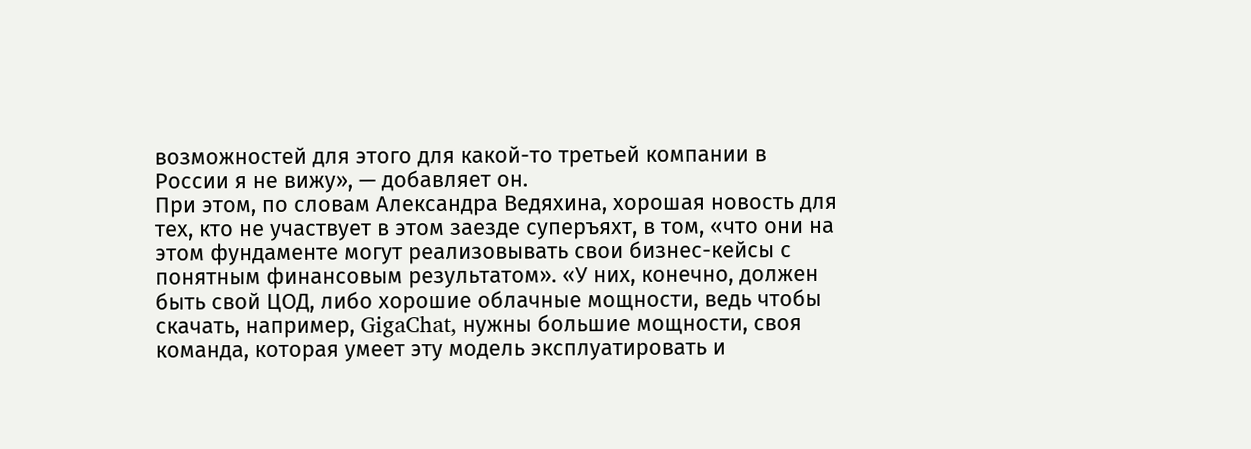возможностей для этого для какой-то третьей компании в России я не вижу», — добавляет он.
При этом, по словам Александра Ведяхина, хорошая новость для тех, кто не участвует в этом заезде суперъяхт, в том, «что они на этом фундаменте могут реализовывать свои бизнес-кейсы с понятным финансовым результатом». «У них, конечно, должен быть свой ЦОД, либо хорошие облачные мощности, ведь чтобы скачать, например, GigaChat, нужны большие мощности, своя команда, которая умеет эту модель эксплуатировать и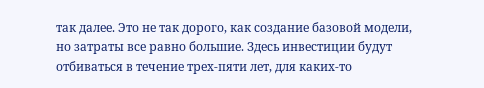так далее. Это не так дорого, как создание базовой модели, но затраты все равно большие. Здесь инвестиции будут отбиваться в течение трех-пяти лет, для каких-то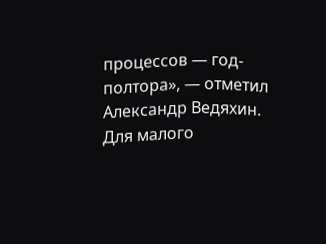процессов — год-полтора», — отметил Александр Ведяхин.
Для малого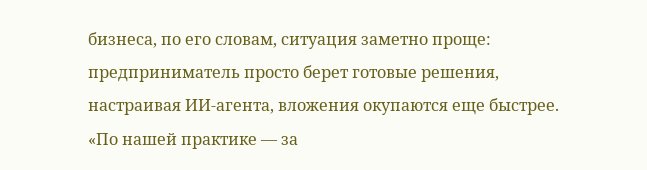бизнеса, по его словам, ситуация заметно проще: предприниматель просто берет готовые решения, настраивая ИИ-агента, вложения окупаются еще быстрее. «По нашей практике — за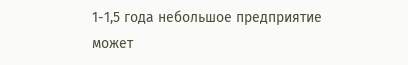1-1,5 года небольшое предприятие может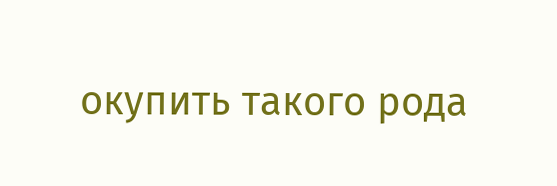окупить такого рода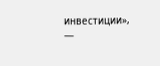инвестиции», —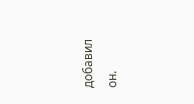добавил он.